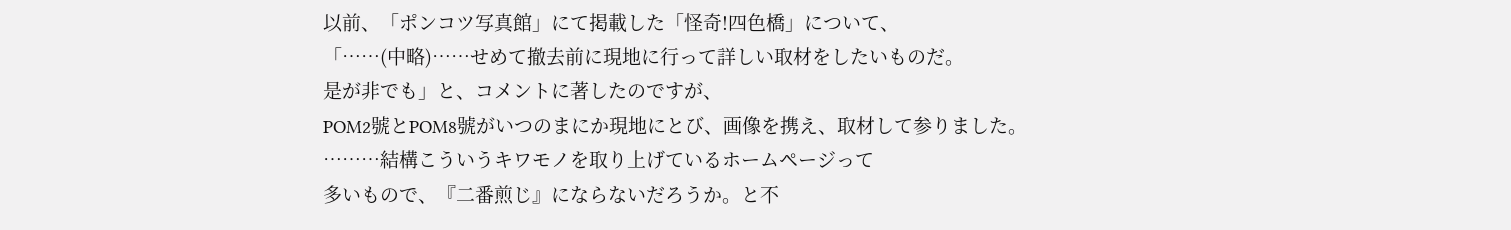以前、「ポンコツ写真館」にて掲載した「怪奇!四色橋」について、
「……(中略)……せめて撤去前に現地に行って詳しい取材をしたいものだ。
是が非でも」と、コメントに著したのですが、
POM2號とPOM8號がいつのまにか現地にとび、画像を携え、取材して参りました。
………結構こういうキワモノを取り上げているホームページって
多いもので、『二番煎じ』にならないだろうか。と不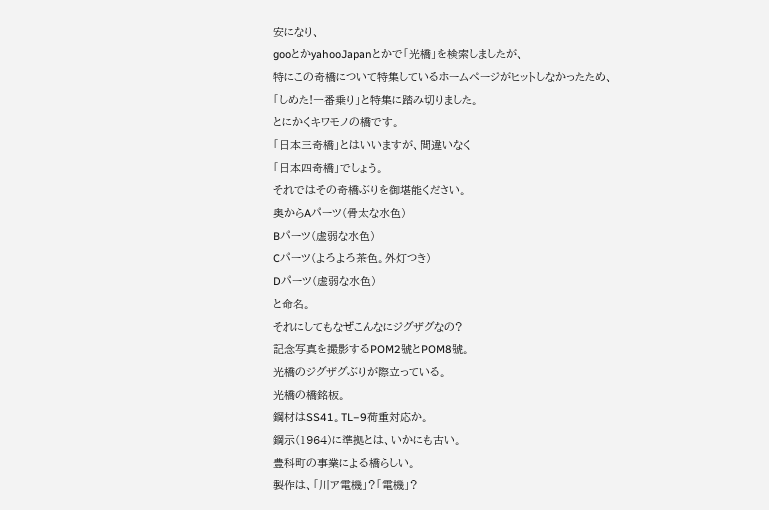安になり、
gooとかyahooJapanとかで「光橋」を検索しましたが、
特にこの奇橋について特集しているホームページがヒットしなかったため、
「しめた!一番乗り」と特集に踏み切りました。
とにかくキワモノの橋です。
「日本三奇橋」とはいいますが、間違いなく
「日本四奇橋」でしょう。
それではその奇橋ぶりを御堪能ください。
奥からAパーツ(骨太な水色)
Bパーツ(虚弱な水色)
Cパーツ(よろよろ茶色。外灯つき)
Dパーツ(虚弱な水色)
と命名。
それにしてもなぜこんなにジグザグなの?
記念写真を撮影するPOM2號とPOM8號。
光橋のジグザグぶりが際立っている。
光橋の橋銘板。
鋼材はSS41。TL−9荷重対応か。
鋼示(1964)に準拠とは、いかにも古い。
豊科町の事業による橋らしい。
製作は、「川ア電機」?「電機」?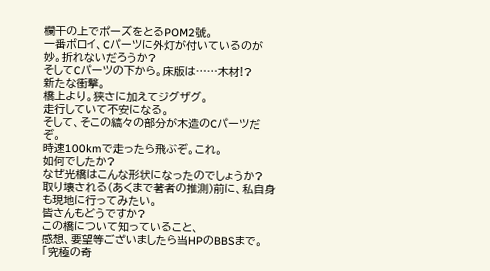欄干の上でポーズをとるPOM2號。
一番ボロイ、Cパーツに外灯が付いているのが妙。折れないだろうか?
そしてCパーツの下から。床版は……木材!?
新たな衝撃。
橋上より。狭さに加えてジグザグ。
走行していて不安になる。
そして、そこの縞々の部分が木造のCパーツだぞ。
時速100kmで走ったら飛ぶぞ。これ。
如何でしたか?
なぜ光橋はこんな形状になったのでしょうか?
取り壊される(あくまで著者の推測)前に、私自身も現地に行ってみたい。
皆さんもどうですか?
この橋について知っていること、
感想、要望等ございましたら当HPのBBSまで。
「究極の奇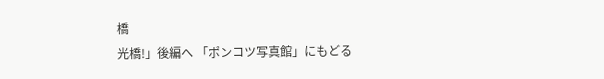橋
光橋!」後編へ 「ポンコツ写真館」にもどる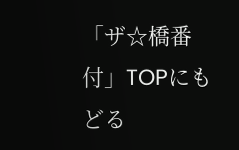「ザ☆橋番付」TOPにもどる